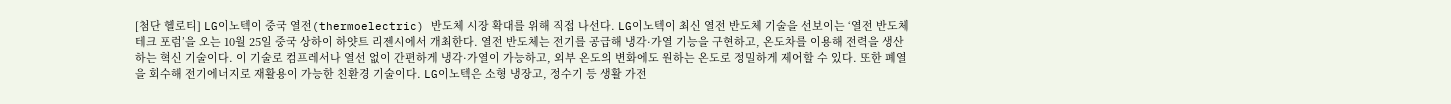[첨단 헬로티] LG이노텍이 중국 열전(thermoelectric) 반도체 시장 확대를 위해 직접 나선다. LG이노텍이 최신 열전 반도체 기술을 선보이는 ‘열전 반도체 테크 포럼’을 오는 10월 25일 중국 상하이 하얏트 리젠시에서 개최한다. 열전 반도체는 전기를 공급해 냉각·가열 기능을 구현하고, 온도차를 이용해 전력을 생산하는 혁신 기술이다. 이 기술로 컴프레서나 열선 없이 간편하게 냉각·가열이 가능하고, 외부 온도의 변화에도 원하는 온도로 정밀하게 제어할 수 있다. 또한 폐열을 회수해 전기에너지로 재활용이 가능한 친환경 기술이다. LG이노텍은 소형 냉장고, 정수기 등 생활 가전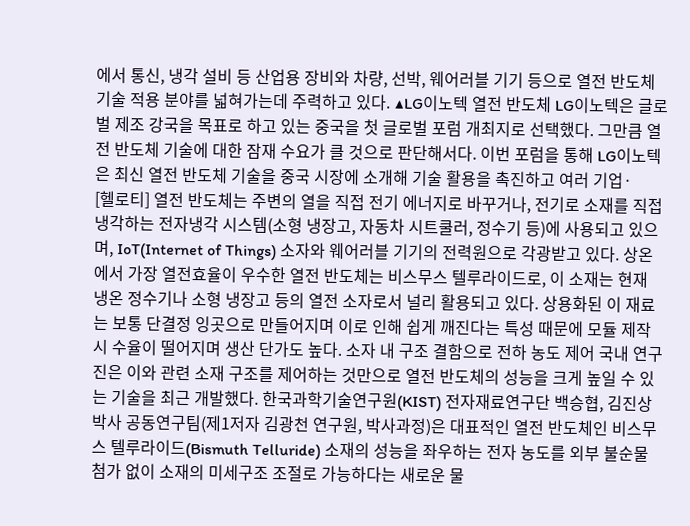에서 통신, 냉각 설비 등 산업용 장비와 차량, 선박, 웨어러블 기기 등으로 열전 반도체 기술 적용 분야를 넓혀가는데 주력하고 있다. ▲LG이노텍 열전 반도체 LG이노텍은 글로벌 제조 강국을 목표로 하고 있는 중국을 첫 글로벌 포럼 개최지로 선택했다. 그만큼 열전 반도체 기술에 대한 잠재 수요가 클 것으로 판단해서다. 이번 포럼을 통해 LG이노텍은 최신 열전 반도체 기술을 중국 시장에 소개해 기술 활용을 촉진하고 여러 기업·
[헬로티] 열전 반도체는 주변의 열을 직접 전기 에너지로 바꾸거나, 전기로 소재를 직접 냉각하는 전자냉각 시스템(소형 냉장고, 자동차 시트쿨러, 정수기 등)에 사용되고 있으며, IoT(Internet of Things) 소자와 웨어러블 기기의 전력원으로 각광받고 있다. 상온에서 가장 열전효율이 우수한 열전 반도체는 비스무스 텔루라이드로, 이 소재는 현재 냉온 정수기나 소형 냉장고 등의 열전 소자로서 널리 활용되고 있다. 상용화된 이 재료는 보통 단결정 잉곳으로 만들어지며 이로 인해 쉽게 깨진다는 특성 때문에 모듈 제작 시 수율이 떨어지며 생산 단가도 높다. 소자 내 구조 결함으로 전하 농도 제어 국내 연구진은 이와 관련 소재 구조를 제어하는 것만으로 열전 반도체의 성능을 크게 높일 수 있는 기술을 최근 개발했다. 한국과학기술연구원(KIST) 전자재료연구단 백승협, 김진상 박사 공동연구팀(제1저자 김광천 연구원, 박사과정)은 대표적인 열전 반도체인 비스무스 텔루라이드(Bismuth Telluride) 소재의 성능을 좌우하는 전자 농도를 외부 불순물 첨가 없이 소재의 미세구조 조절로 가능하다는 새로운 물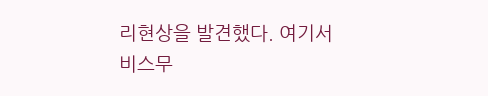리현상을 발견했다. 여기서 비스무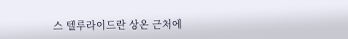스 텔루라이드란 상온 근처에